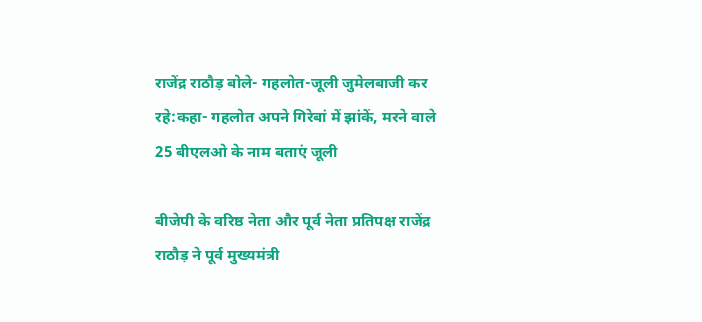राजेंद्र राठौड़ बोले- गहलोत-जूली जुमेलबाजी कर रहे:कहा- गहलोत अपने गिरेबां में झांकें, मरने वाले 25 बीएलओ के नाम बताएं जूली

बीजेपी के वरिष्ठ नेता और पूर्व नेता प्रतिपक्ष राजेंद्र राठौड़ ने पूर्व मुख्यमंत्री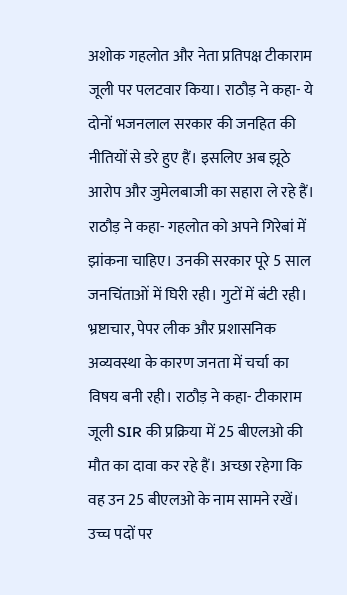अशोक गहलोत और नेता प्रतिपक्ष टीकाराम जूली पर पलटवार किया। राठौड़ ने कहा- ये दोनों भजनलाल सरकार की जनहित की नीतियों से डरे हुए हैं। इसलिए अब झूठे आरोप और जुमेलबाजी का सहारा ले रहे हैं। राठौड़ ने कहा- गहलोत को अपने गिरेबां में झांकना चाहिए। उनकी सरकार पूरे 5 साल जनचिंताओं में घिरी रही। गुटों में बंटी रही। भ्रष्टाचार, पेपर लीक और प्रशासनिक अव्यवस्था के कारण जनता में चर्चा का विषय बनी रही। राठौड़ ने कहा- टीकाराम जूली SIR की प्रक्रिया में 25 बीएलओ की मौत का दावा कर रहे हैं। अच्छा रहेगा कि वह उन 25 बीएलओ के नाम सामने रखें। उच्च पदों पर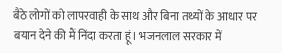बैठे लोगों को लापरवाही के साथ और बिना तथ्यों के आधार पर बयान देने की मैं निंदा करता हूं। भजनलाल सरकार में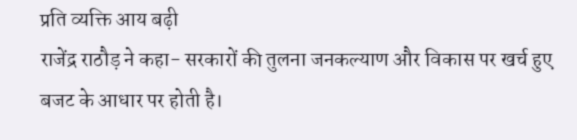प्रति व्यक्ति आय बढ़ी
राजेंद्र राठौड़ ने कहा- सरकारों की तुलना जनकल्याण और विकास पर खर्च हुए बजट के आधार पर होती है।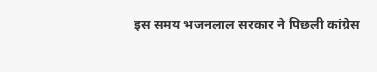इस समय भजनलाल सरकार ने पिछली कांग्रेस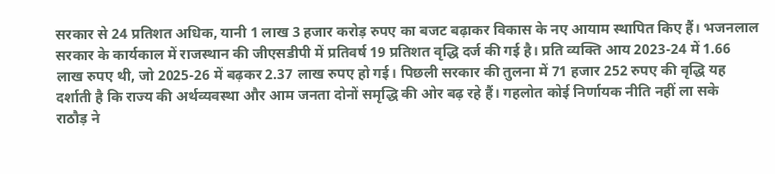सरकार से 24 प्रतिशत अधिक, यानी 1 लाख 3 हजार करोड़ रुपए का बजट बढ़ाकर विकास के नए आयाम स्थापित किए हैं। भजनलाल सरकार के कार्यकाल में राजस्थान की जीएसडीपी में प्रतिवर्ष 19 प्रतिशत वृद्धि दर्ज की गई है। प्रति व्यक्ति आय 2023-24 में 1.66 लाख रुपए थी, जो 2025-26 में बढ़कर 2.37 लाख रुपए हो गई। पिछली सरकार की तुलना में 71 हजार 252 रुपए की वृद्धि यह दर्शाती है कि राज्य की अर्थव्यवस्था और आम जनता दोनों समृद्धि की ओर बढ़ रहे हैं। गहलोत कोई निर्णायक नीति नहीं ला सके
राठौड़ ने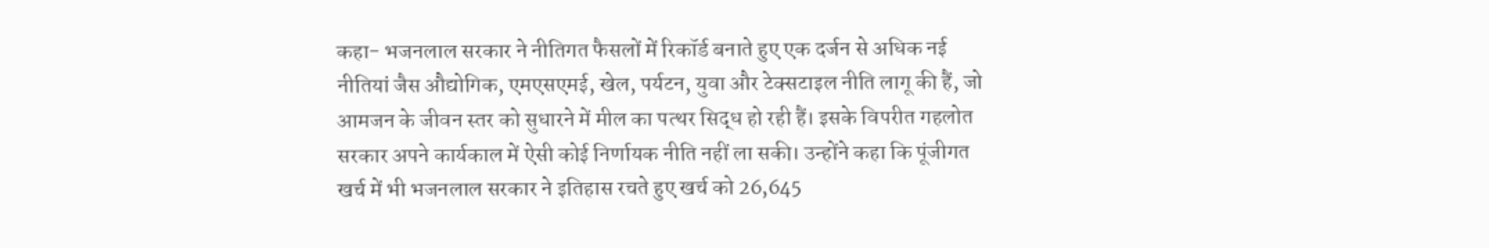कहा- भजनलाल सरकार ने नीतिगत फैसलों में रिकॉर्ड बनाते हुए एक दर्जन से अधिक नई नीतियां जैस औद्योगिक, एमएसएमई, खेल, पर्यटन, युवा और टेक्सटाइल नीति लागू की हैं, जो आमजन के जीवन स्तर को सुधारने में मील का पत्थर सिद्ध हो रही हैं। इसके विपरीत गहलोत सरकार अपने कार्यकाल में ऐसी कोई निर्णायक नीति नहीं ला सकी। उन्होंने कहा कि पूंजीगत खर्च में भी भजनलाल सरकार ने इतिहास रचते हुए खर्च को 26,645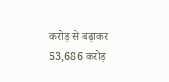करोड़ से बढ़ाकर 53,686 करोड़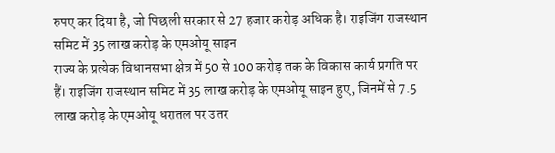रुपए कर दिया है, जो पिछली सरकार से 27 हजार करोड़ अधिक है। राइजिंग राजस्थान समिट में 35 लाख करोड़ के एमओयू साइन
राज्य के प्रत्येक विधानसभा क्षेत्र में 50 से 100 करोड़ तक के विकास कार्य प्रगति पर हैं। राइजिंग राजस्थान समिट में 35 लाख करोड़ के एमओयू साइन हुए, जिनमें से 7.5 लाख करोड़ के एमओयू धरातल पर उतर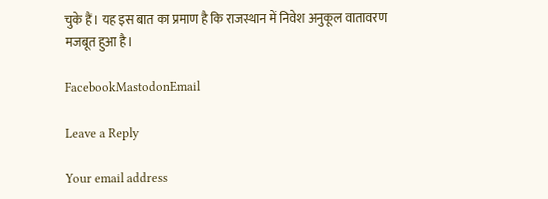चुके हैं। यह इस बात का प्रमाण है कि राजस्थान में निवेश अनुकूल वातावरण मजबूत हुआ है।

FacebookMastodonEmail

Leave a Reply

Your email address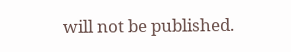will not be published.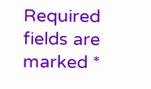Required fields are marked *